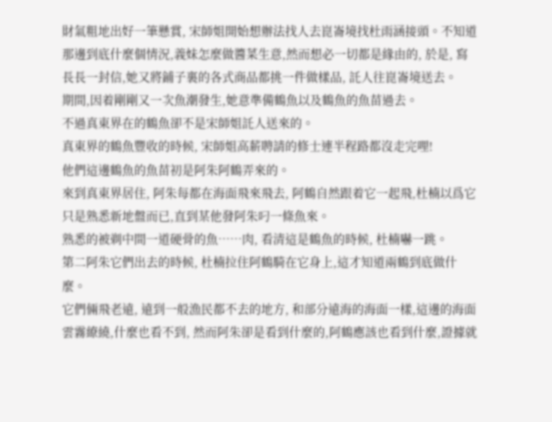財氣粗地出好一筆懸賞, 宋師姐開始想辦法找人去崑崙境找杜雨涵接頭。不知道那邊到底什麼個情況,義妹怎麼做醬菜生意,然而想必一切都是緣由的, 於是, 寫長長一封信,她又將鋪子裏的各式商品都挑一件做樣品, 託人往崑崙境送去。
期間,因着剛剛又一次魚潮發生,她意準備鶴魚以及鶴魚的魚苗過去。
不過真東界在的鶴魚卻不是宋師姐託人送來的。
真東界的鶴魚豐收的時候, 宋師姐高薪聘請的修士連半程路都沒走完哩!
他們這邊鶴魚的魚苗初是阿朱阿鶴弄來的。
來到真東界居住, 阿朱每都在海面飛來飛去, 阿鶴自然跟着它一起飛,杜楠以爲它只是熟悉新地盤而已,直到某他發阿朱叼一條魚來。
熟悉的被剃中間一道硬骨的魚……肉, 看清這是鶴魚的時候, 杜楠嚇一跳。
第二阿朱它們出去的時候, 杜楠拉住阿鶴騎在它身上,這才知道兩鶴到底做什麼。
它們倆飛老遠, 遠到一般漁民都不去的地方, 和部分遠海的海面一樣,這邊的海面雲霧繚繞,什麼也看不到, 然而阿朱卻是看到什麼的,阿鶴應該也看到什麼,證據就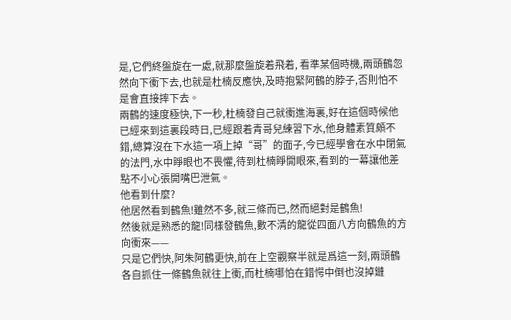是,它們終盤旋在一處,就那麼盤旋着飛着, 看準某個時機,兩頭鶴忽然向下衝下去,也就是杜楠反應快,及時抱緊阿鶴的脖子,否則怕不是會直接摔下去。
兩鶴的速度極快,下一秒,杜楠發自己就衝進海裏,好在這個時候他已經來到這裏段時日,已經跟着青哥兒練習下水,他身體素質頗不錯,總算沒在下水這一項上掉“哥”的面子,今已經學會在水中閉氣的法門,水中睜眼也不畏懼,待到杜楠睜開眼來,看到的一幕讓他差點不小心張開嘴巴泄氣。
他看到什麼?
他居然看到鶴魚!雖然不多,就三條而已,然而絕對是鶴魚!
然後就是熟悉的龍!同樣發鶴魚,數不清的龍從四面八方向鶴魚的方向衝來——
只是它們快,阿朱阿鶴更快,前在上空觀察半就是爲這一刻,兩頭鶴各自抓住一條鶴魚就往上衝,而杜楠哪怕在錯愕中倒也沒掉鏈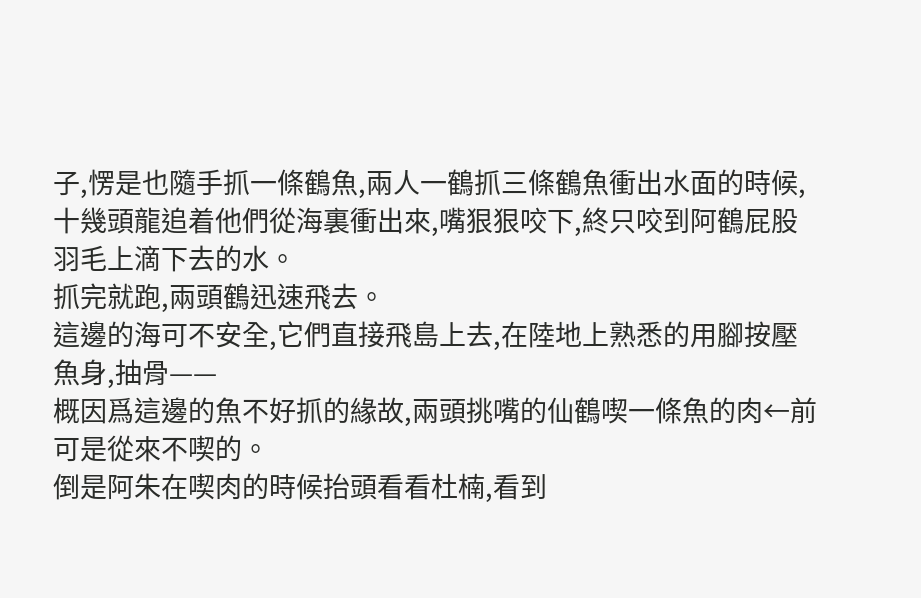子,愣是也隨手抓一條鶴魚,兩人一鶴抓三條鶴魚衝出水面的時候,十幾頭龍追着他們從海裏衝出來,嘴狠狠咬下,終只咬到阿鶴屁股羽毛上滴下去的水。
抓完就跑,兩頭鶴迅速飛去。
這邊的海可不安全,它們直接飛島上去,在陸地上熟悉的用腳按壓魚身,抽骨——
概因爲這邊的魚不好抓的緣故,兩頭挑嘴的仙鶴喫一條魚的肉←前可是從來不喫的。
倒是阿朱在喫肉的時候抬頭看看杜楠,看到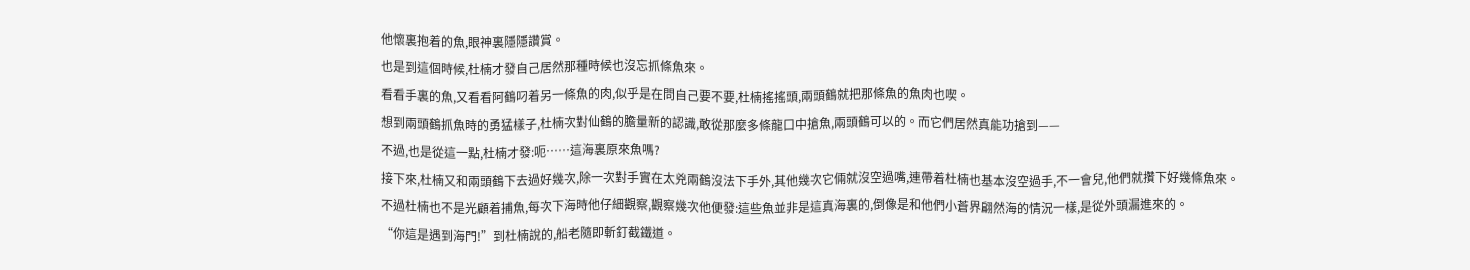他懷裏抱着的魚,眼神裏隱隱讚賞。
也是到這個時候,杜楠才發自己居然那種時候也沒忘抓條魚來。
看看手裏的魚,又看看阿鶴叼着另一條魚的肉,似乎是在問自己要不要,杜楠搖搖頭,兩頭鶴就把那條魚的魚肉也喫。
想到兩頭鶴抓魚時的勇猛樣子,杜楠次對仙鶴的膽量新的認識,敢從那麼多條龍口中搶魚,兩頭鶴可以的。而它們居然真能功搶到——
不過,也是從這一點,杜楠才發:呃……這海裏原來魚嗎?
接下來,杜楠又和兩頭鶴下去過好幾次,除一次對手實在太兇兩鶴沒法下手外,其他幾次它倆就沒空過嘴,連帶着杜楠也基本沒空過手,不一會兒,他們就攢下好幾條魚來。
不過杜楠也不是光顧着捕魚,每次下海時他仔細觀察,觀察幾次他便發:這些魚並非是這真海裏的,倒像是和他們小蒼界翩然海的情況一樣,是從外頭漏進來的。
“你這是遇到海門!”到杜楠說的,船老隨即斬釘截鐵道。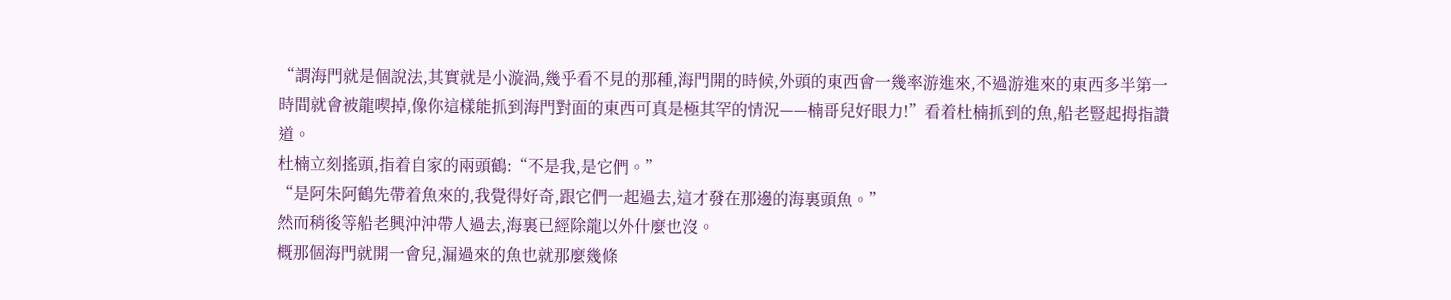“謂海門就是個說法,其實就是小漩渦,幾乎看不見的那種,海門開的時候,外頭的東西會一幾率游進來,不過游進來的東西多半第一時間就會被龍喫掉,像你這樣能抓到海門對面的東西可真是極其罕的情況——楠哥兒好眼力!”看着杜楠抓到的魚,船老豎起拇指讚道。
杜楠立刻搖頭,指着自家的兩頭鶴:“不是我,是它們。”
“是阿朱阿鶴先帶着魚來的,我覺得好奇,跟它們一起過去,這才發在那邊的海裏頭魚。”
然而稍後等船老興沖沖帶人過去,海裏已經除龍以外什麼也沒。
概那個海門就開一會兒,漏過來的魚也就那麼幾條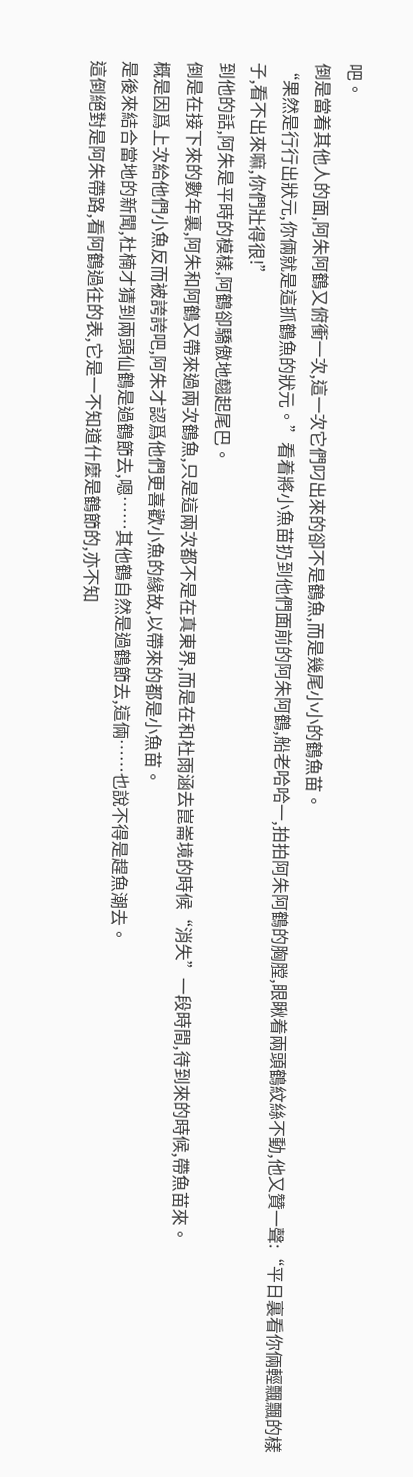吧。
倒是當着其他人的面,阿朱阿鶴又俯衝一次,這一次它們叼出來的卻不是鶴魚,而是幾尾小小的鶴魚苗。
“果然是行行出狀元,你倆就是這抓鶴魚的狀元。”看着將小魚苗扔到他們面前的阿朱阿鶴,船老哈哈一,拍拍阿朱阿鶴的胸膛,眼瞅着兩頭鶴紋絲不動,他又贊一聲:“平日裏看你倆輕飄飄的樣子,看不出來嘛,你們壯得很!”
到他的話,阿朱是平時的模樣,阿鶴卻驕傲地翹起尾巴。
倒是在接下來的數年裏,阿朱和阿鶴又帶來過兩次鶴魚,只是這兩次都不是在真東界,而是在和杜雨涵去崑崙境的時候“消失”一段時間,待到來的時候,帶魚苗來。
概是因爲上次給他們小魚反而被誇誇吧,阿朱才認爲他們更喜歡小魚的緣故,以帶來的都是小魚苗。
是後來結合當地的新聞,杜楠才猜到兩頭仙鶴是過鶴節去,嗯……其他鶴自然是過鶴節去,這倆……也說不得是趕魚潮去。
這倒絕對是阿朱帶路,看阿鶴過往的表,它是一不知道什麼是鶴節的,亦不知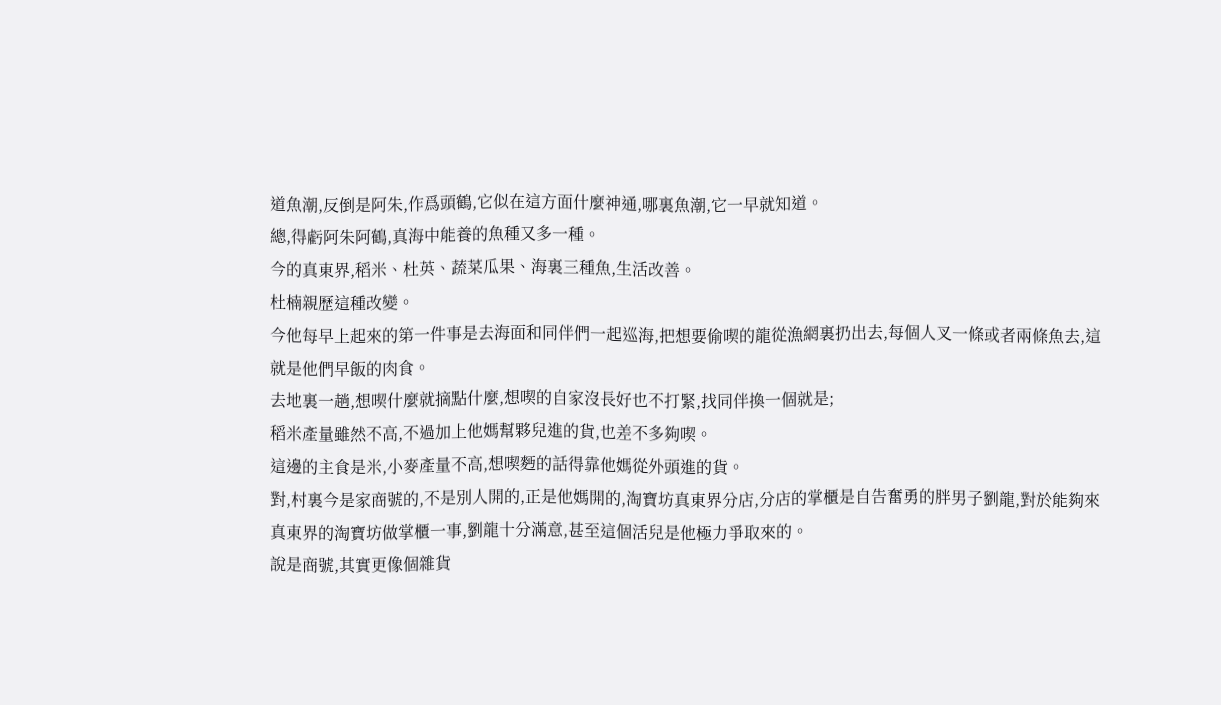道魚潮,反倒是阿朱,作爲頭鶴,它似在這方面什麼神通,哪裏魚潮,它一早就知道。
總,得虧阿朱阿鶴,真海中能養的魚種又多一種。
今的真東界,稻米、杜英、蔬菜瓜果、海裏三種魚,生活改善。
杜楠親歷這種改變。
今他每早上起來的第一件事是去海面和同伴們一起巡海,把想要偷喫的龍從漁網裏扔出去,每個人叉一條或者兩條魚去,這就是他們早飯的肉食。
去地裏一趟,想喫什麼就摘點什麼,想喫的自家沒長好也不打緊,找同伴換一個就是;
稻米產量雖然不高,不過加上他媽幫夥兒進的貨,也差不多夠喫。
這邊的主食是米,小麥產量不高,想喫麪的話得靠他媽從外頭進的貨。
對,村裏今是家商號的,不是別人開的,正是他媽開的,淘寶坊真東界分店,分店的掌櫃是自告奮勇的胖男子劉龍,對於能夠來真東界的淘寶坊做掌櫃一事,劉龍十分滿意,甚至這個活兒是他極力爭取來的。
說是商號,其實更像個雜貨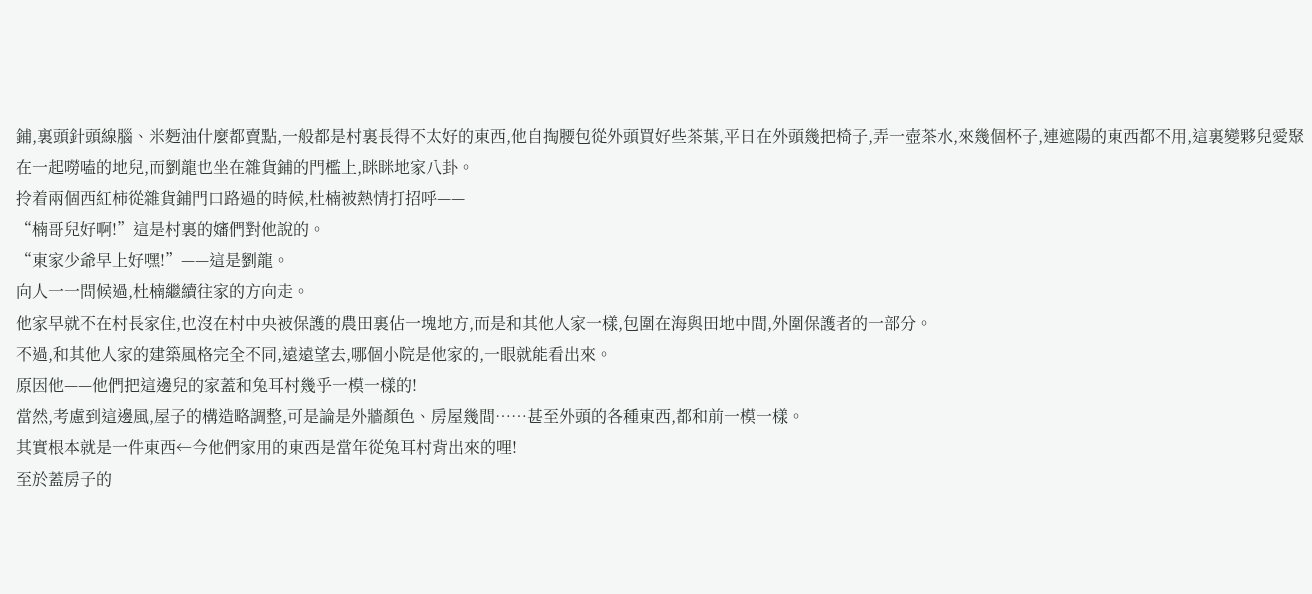鋪,裏頭針頭線腦、米麪油什麼都賣點,一般都是村裏長得不太好的東西,他自掏腰包從外頭買好些茶葉,平日在外頭幾把椅子,弄一壺茶水,來幾個杯子,連遮陽的東西都不用,這裏變夥兒愛聚在一起嘮嗑的地兒,而劉龍也坐在雜貨鋪的門檻上,眯眯地家八卦。
拎着兩個西紅柿從雜貨鋪門口路過的時候,杜楠被熱情打招呼——
“楠哥兒好啊!”這是村裏的嬸們對他說的。
“東家少爺早上好嘿!”——這是劉龍。
向人一一問候過,杜楠繼續往家的方向走。
他家早就不在村長家住,也沒在村中央被保護的農田裏佔一塊地方,而是和其他人家一樣,包圍在海與田地中間,外圍保護者的一部分。
不過,和其他人家的建築風格完全不同,遠遠望去,哪個小院是他家的,一眼就能看出來。
原因他——他們把這邊兒的家蓋和兔耳村幾乎一模一樣的!
當然,考慮到這邊風,屋子的構造略調整,可是論是外牆顏色、房屋幾間……甚至外頭的各種東西,都和前一模一樣。
其實根本就是一件東西←今他們家用的東西是當年從兔耳村背出來的哩!
至於蓋房子的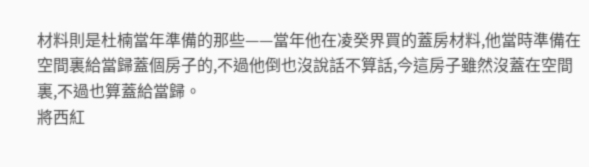材料則是杜楠當年準備的那些——當年他在凌癸界買的蓋房材料,他當時準備在空間裏給當歸蓋個房子的,不過他倒也沒說話不算話,今這房子雖然沒蓋在空間裏,不過也算蓋給當歸。
將西紅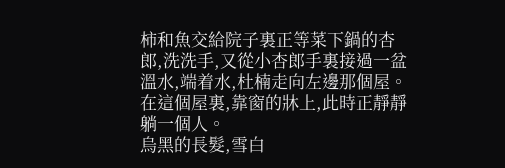柿和魚交給院子裏正等菜下鍋的杏郎,洗洗手,又從小杏郎手裏接過一盆溫水,端着水,杜楠走向左邊那個屋。
在這個屋裏,靠窗的牀上,此時正靜靜躺一個人。
烏黑的長髮,雪白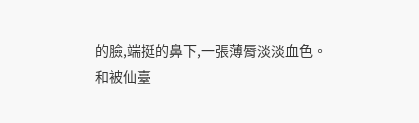的臉,端挺的鼻下,一張薄脣淡淡血色。
和被仙臺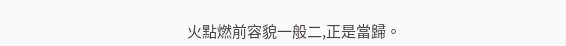火點燃前容貌一般二,正是當歸。